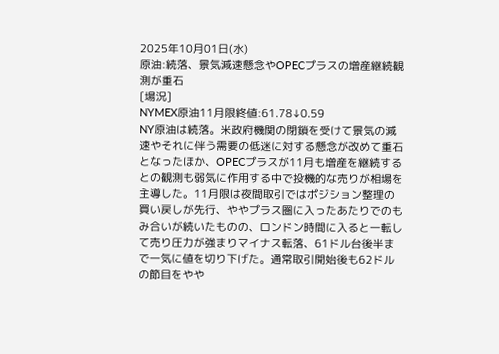2025年10月01日(水)
原油:続落、景気減速懸念やOPECプラスの増産継続観測が重石
[場況]
NYMEX原油11月限終値:61.78↓0.59
NY原油は続落。米政府機関の閉鎖を受けて景気の減速やそれに伴う需要の低迷に対する懸念が改めて重石となったほか、OPECプラスが11月も増産を継続するとの観測も弱気に作用する中で投機的な売りが相場を主導した。11月限は夜間取引ではポジション整理の買い戻しが先行、ややプラス圏に入ったあたりでのもみ合いが続いたものの、ロンドン時間に入ると一転して売り圧力が強まりマイナス転落、61ドル台後半まで一気に値を切り下げた。通常取引開始後も62ドルの節目をやや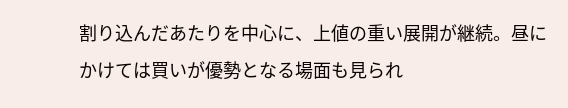割り込んだあたりを中心に、上値の重い展開が継続。昼にかけては買いが優勢となる場面も見られ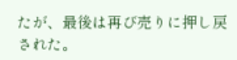たが、最後は再び売りに押し戻された。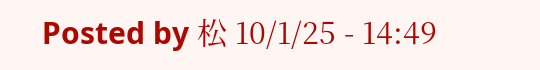Posted by 松 10/1/25 - 14:49